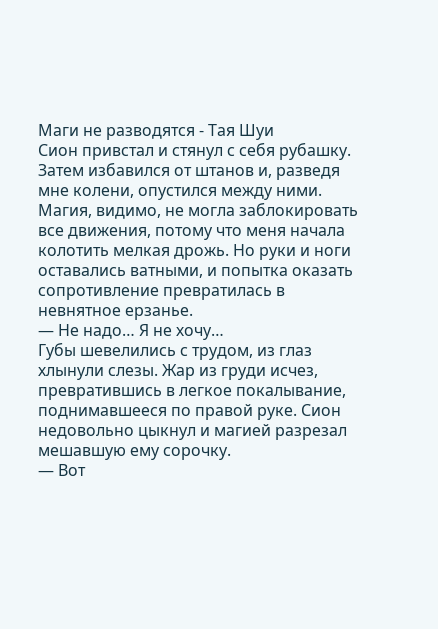Маги не разводятся - Тая Шуи
Сион привстал и стянул с себя рубашку. Затем избавился от штанов и, разведя мне колени, опустился между ними. Магия, видимо, не могла заблокировать все движения, потому что меня начала колотить мелкая дрожь. Но руки и ноги оставались ватными, и попытка оказать сопротивление превратилась в невнятное ерзанье.
— Не надо… Я не хочу…
Губы шевелились с трудом, из глаз хлынули слезы. Жар из груди исчез, превратившись в легкое покалывание, поднимавшееся по правой руке. Сион недовольно цыкнул и магией разрезал мешавшую ему сорочку.
— Вот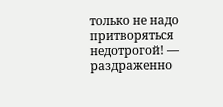только не надо притворяться недотрогой! — раздраженно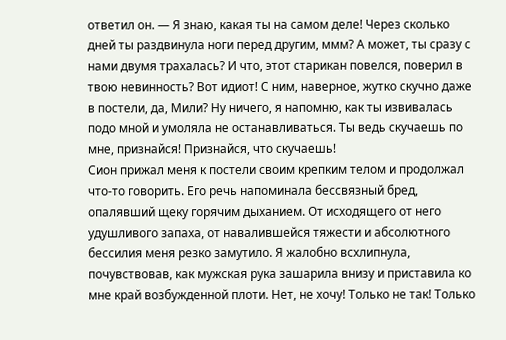ответил он. — Я знаю, какая ты на самом деле! Через сколько дней ты раздвинула ноги перед другим, ммм? А может, ты сразу с нами двумя трахалась? И что, этот старикан повелся, поверил в твою невинность? Вот идиот! С ним, наверное, жутко скучно даже в постели, да, Мили? Ну ничего, я напомню, как ты извивалась подо мной и умоляла не останавливаться. Ты ведь скучаешь по мне, признайся! Признайся, что скучаешь!
Сион прижал меня к постели своим крепким телом и продолжал что-то говорить. Его речь напоминала бессвязный бред, опалявший щеку горячим дыханием. От исходящего от него удушливого запаха, от навалившейся тяжести и абсолютного бессилия меня резко замутило. Я жалобно всхлипнула, почувствовав, как мужская рука зашарила внизу и приставила ко мне край возбужденной плоти. Нет, не хочу! Только не так! Только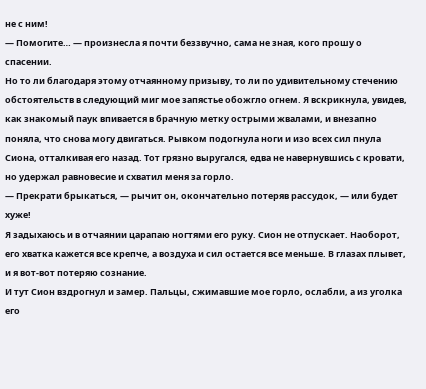не с ним!
— Помогите… — произнесла я почти беззвучно, сама не зная, кого прошу о спасении.
Но то ли благодаря этому отчаянному призыву, то ли по удивительному стечению обстоятельств в следующий миг мое запястье обожгло огнем. Я вскрикнула, увидев, как знакомый паук впивается в брачную метку острыми жвалами, и внезапно поняла, что снова могу двигаться. Рывком подогнула ноги и изо всех сил пнула Сиона, отталкивая его назад. Тот грязно выругался, едва не навернувшись с кровати, но удержал равновесие и схватил меня за горло.
— Прекрати брыкаться, — рычит он, окончательно потеряв рассудок, — или будет хуже!
Я задыхаюсь и в отчаянии царапаю ногтями его руку. Сион не отпускает. Наоборот, его хватка кажется все крепче, а воздуха и сил остается все меньше. В глазах плывет, и я вот-вот потеряю сознание.
И тут Сион вздрогнул и замер. Пальцы, сжимавшие мое горло, ослабли, а из уголка его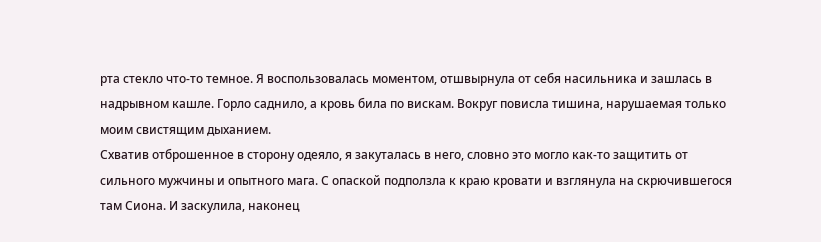рта стекло что-то темное. Я воспользовалась моментом, отшвырнула от себя насильника и зашлась в надрывном кашле. Горло саднило, а кровь била по вискам. Вокруг повисла тишина, нарушаемая только моим свистящим дыханием.
Схватив отброшенное в сторону одеяло, я закуталась в него, словно это могло как-то защитить от сильного мужчины и опытного мага. С опаской подползла к краю кровати и взглянула на скрючившегося там Сиона. И заскулила, наконец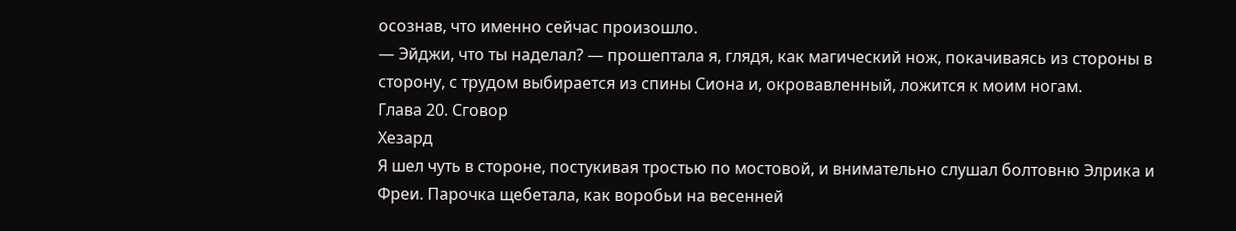осознав, что именно сейчас произошло.
— Эйджи, что ты наделал? — прошептала я, глядя, как магический нож, покачиваясь из стороны в сторону, с трудом выбирается из спины Сиона и, окровавленный, ложится к моим ногам.
Глава 20. Сговор
Хезард
Я шел чуть в стороне, постукивая тростью по мостовой, и внимательно слушал болтовню Элрика и Фреи. Парочка щебетала, как воробьи на весенней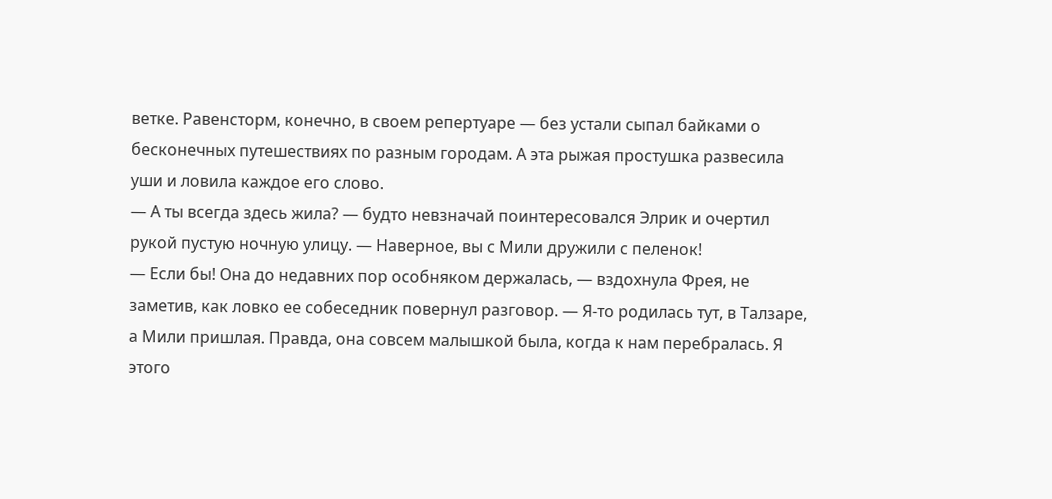ветке. Равенсторм, конечно, в своем репертуаре — без устали сыпал байками о бесконечных путешествиях по разным городам. А эта рыжая простушка развесила уши и ловила каждое его слово.
— А ты всегда здесь жила? — будто невзначай поинтересовался Элрик и очертил рукой пустую ночную улицу. — Наверное, вы с Мили дружили с пеленок!
— Если бы! Она до недавних пор особняком держалась, — вздохнула Фрея, не заметив, как ловко ее собеседник повернул разговор. — Я-то родилась тут, в Талзаре, а Мили пришлая. Правда, она совсем малышкой была, когда к нам перебралась. Я этого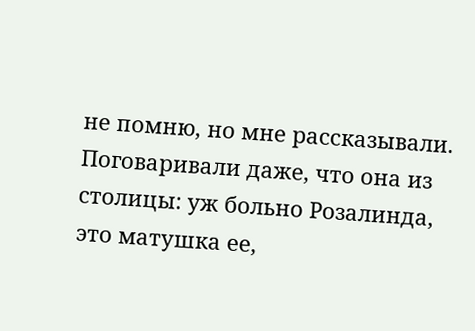не помню, но мне рассказывали. Поговаривали даже, что она из столицы: уж больно Розалинда, это матушка ее,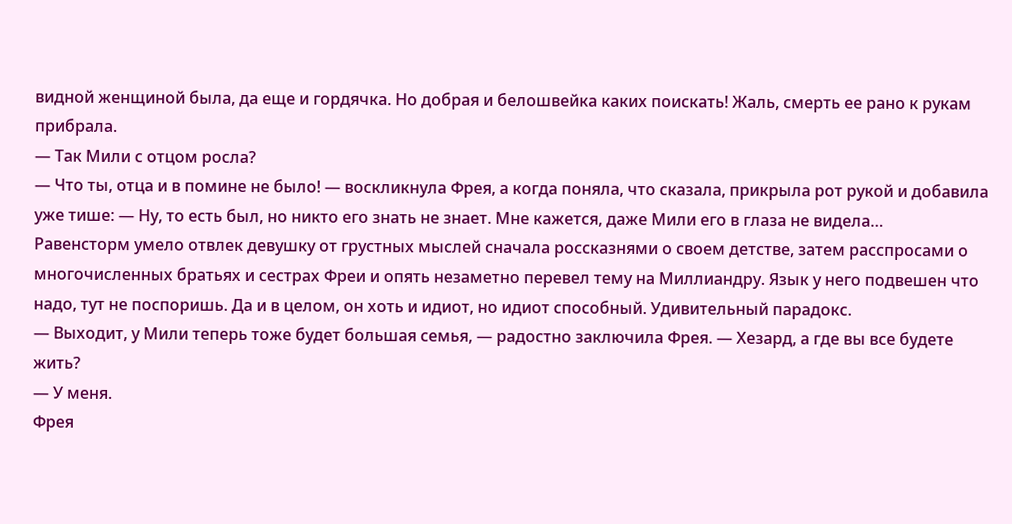видной женщиной была, да еще и гордячка. Но добрая и белошвейка каких поискать! Жаль, смерть ее рано к рукам прибрала.
— Так Мили с отцом росла?
— Что ты, отца и в помине не было! — воскликнула Фрея, а когда поняла, что сказала, прикрыла рот рукой и добавила уже тише: — Ну, то есть был, но никто его знать не знает. Мне кажется, даже Мили его в глаза не видела…
Равенсторм умело отвлек девушку от грустных мыслей сначала россказнями о своем детстве, затем расспросами о многочисленных братьях и сестрах Фреи и опять незаметно перевел тему на Миллиандру. Язык у него подвешен что надо, тут не поспоришь. Да и в целом, он хоть и идиот, но идиот способный. Удивительный парадокс.
— Выходит, у Мили теперь тоже будет большая семья, — радостно заключила Фрея. — Хезард, а где вы все будете жить?
— У меня.
Фрея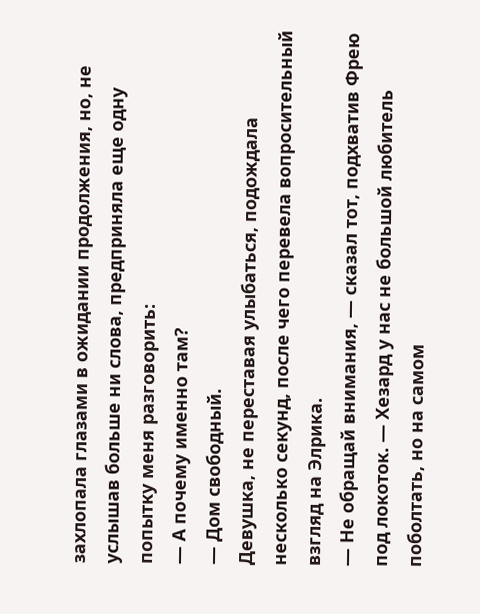захлопала глазами в ожидании продолжения, но, не услышав больше ни слова, предприняла еще одну попытку меня разговорить:
— А почему именно там?
— Дом свободный.
Девушка, не переставая улыбаться, подождала несколько секунд, после чего перевела вопросительный взгляд на Элрика.
— Не обращай внимания, — сказал тот, подхватив Фрею под локоток. — Хезард у нас не большой любитель поболтать, но на самом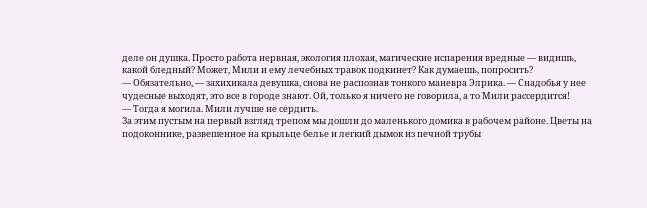деле он душка. Просто работа нервная, экология плохая, магические испарения вредные — видишь, какой бледный? Может, Мили и ему лечебных травок подкинет? Как думаешь, попросить?
— Обязательно, — захихикала девушка, снова не распознав тонкого маневра Элрика. — Снадобья у нее чудесные выходят, это все в городе знают. Ой, только я ничего не говорила, а то Мили рассердится!
— Тогда я могила. Мили лучше не сердить.
За этим пустым на первый взгляд трепом мы дошли до маленького домика в рабочем районе. Цветы на подоконнике, развешенное на крыльце белье и легкий дымок из печной трубы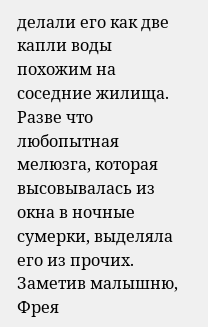делали его как две капли воды похожим на соседние жилища. Разве что любопытная мелюзга, которая высовывалась из окна в ночные сумерки, выделяла его из прочих. Заметив малышню, Фрея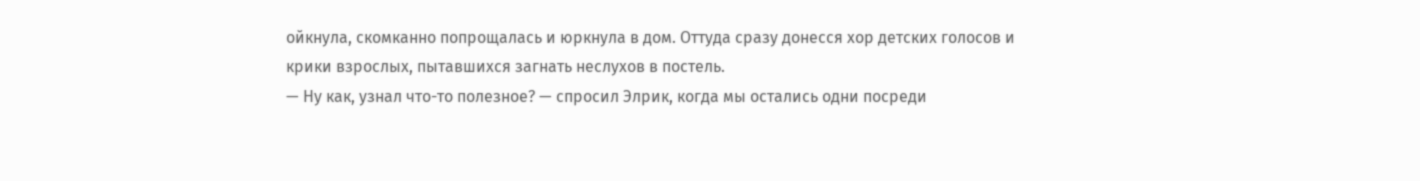ойкнула, скомканно попрощалась и юркнула в дом. Оттуда сразу донесся хор детских голосов и крики взрослых, пытавшихся загнать неслухов в постель.
— Ну как, узнал что-то полезное? — спросил Элрик, когда мы остались одни посреди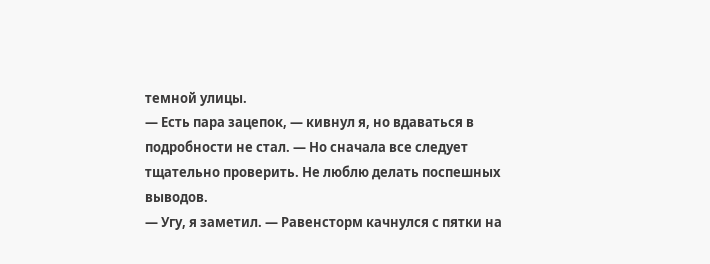темной улицы.
— Есть пара зацепок, — кивнул я, но вдаваться в подробности не стал. — Но сначала все следует тщательно проверить. Не люблю делать поспешных выводов.
— Угу, я заметил. — Равенсторм качнулся с пятки на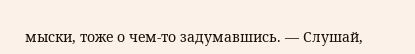мыски, тоже о чем-то задумавшись. — Слушай,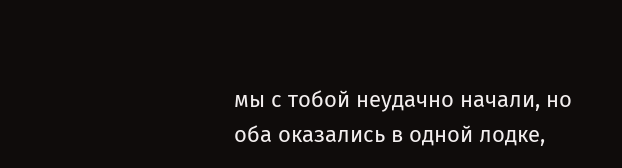мы с тобой неудачно начали, но оба оказались в одной лодке,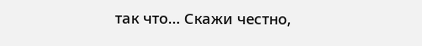так что… Скажи честно,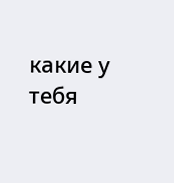какие у тебя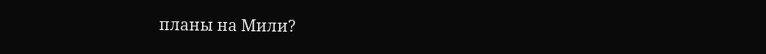планы на Мили?